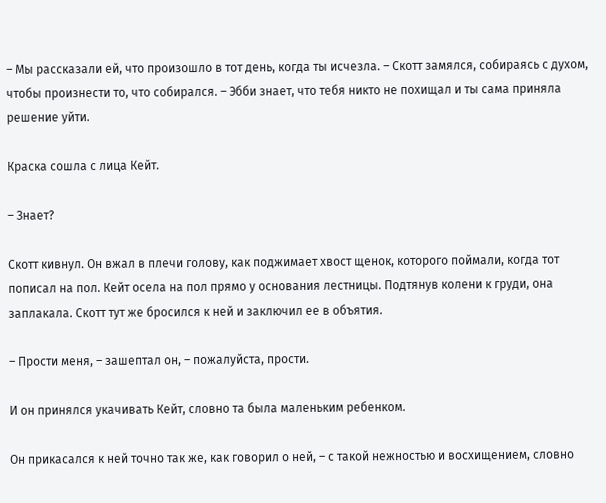– Мы рассказали ей, что произошло в тот день, когда ты исчезла. – Скотт замялся, собираясь с духом, чтобы произнести то, что собирался. – Эбби знает, что тебя никто не похищал и ты сама приняла решение уйти.

Краска сошла с лица Кейт.

– Знает?

Скотт кивнул. Он вжал в плечи голову, как поджимает хвост щенок, которого поймали, когда тот пописал на пол. Кейт осела на пол прямо у основания лестницы. Подтянув колени к груди, она заплакала. Скотт тут же бросился к ней и заключил ее в объятия.

– Прости меня, – зашептал он, – пожалуйста, прости.

И он принялся укачивать Кейт, словно та была маленьким ребенком.

Он прикасался к ней точно так же, как говорил о ней, – с такой нежностью и восхищением, словно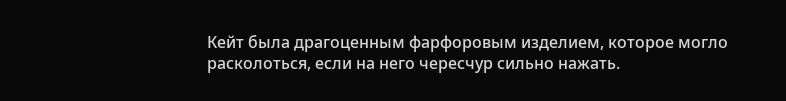Кейт была драгоценным фарфоровым изделием, которое могло расколоться, если на него чересчур сильно нажать.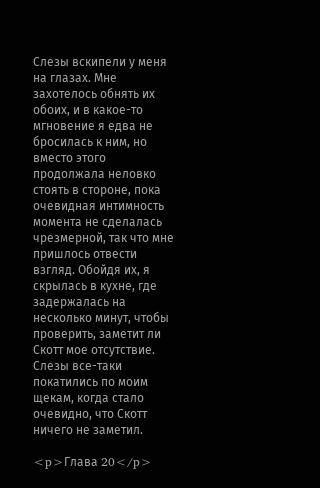Слезы вскипели у меня на глазах. Мне захотелось обнять их обоих, и в какое-то мгновение я едва не бросилась к ним, но вместо этого продолжала неловко стоять в стороне, пока очевидная интимность момента не сделалась чрезмерной, так что мне пришлось отвести взгляд. Обойдя их, я скрылась в кухне, где задержалась на несколько минут, чтобы проверить, заметит ли Скотт мое отсутствие. Слезы все-таки покатились по моим щекам, когда стало очевидно, что Скотт ничего не заметил.

<p>Глава 20</p>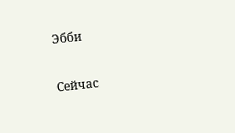Эбби

Сейчас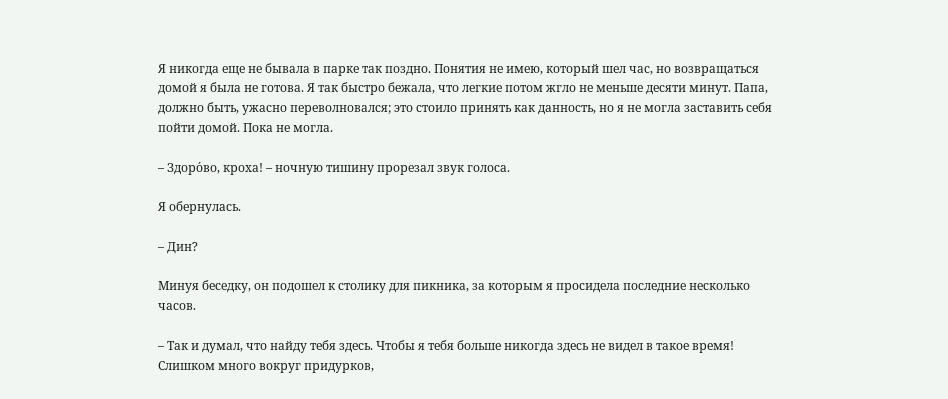Я никогда еще не бывала в парке так поздно. Понятия не имею, который шел час, но возвращаться домой я была не готова. Я так быстро бежала, что легкие потом жгло не меньше десяти минут. Папа, должно быть, ужасно переволновался; это стоило принять как данность, но я не могла заставить себя пойти домой. Пока не могла.

– Здоро́во, кроха! – ночную тишину прорезал звук голоса.

Я обернулась.

– Дин?

Минуя беседку, он подошел к столику для пикника, за которым я просидела последние несколько часов.

– Так и думал, что найду тебя здесь. Чтобы я тебя больше никогда здесь не видел в такое время! Слишком много вокруг придурков,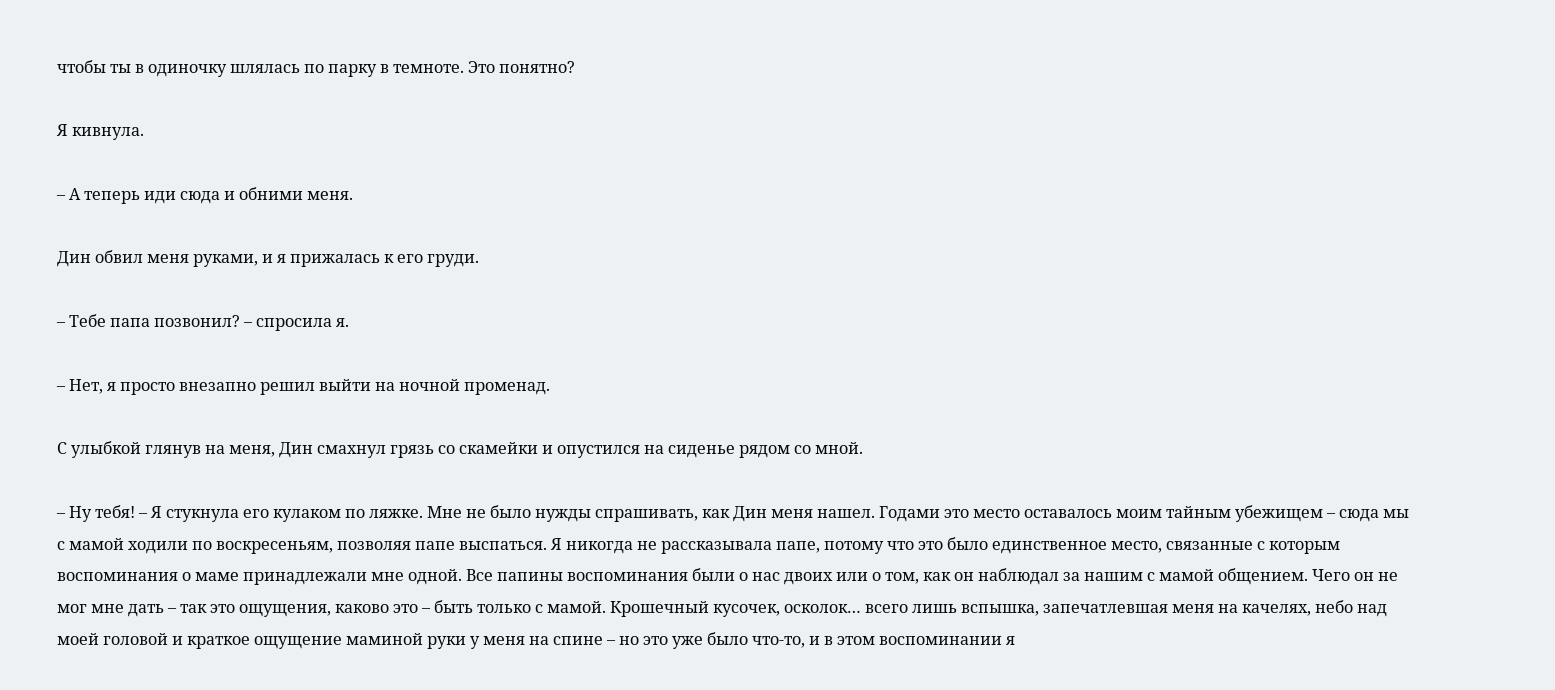чтобы ты в одиночку шлялась по парку в темноте. Это понятно?

Я кивнула.

– А теперь иди сюда и обними меня.

Дин обвил меня руками, и я прижалась к его груди.

– Тебе папа позвонил? – спросила я.

– Нет, я просто внезапно решил выйти на ночной променад.

С улыбкой глянув на меня, Дин смахнул грязь со скамейки и опустился на сиденье рядом со мной.

– Ну тебя! – Я стукнула его кулаком по ляжке. Мне не было нужды спрашивать, как Дин меня нашел. Годами это место оставалось моим тайным убежищем – сюда мы с мамой ходили по воскресеньям, позволяя папе выспаться. Я никогда не рассказывала папе, потому что это было единственное место, связанные с которым воспоминания о маме принадлежали мне одной. Все папины воспоминания были о нас двоих или о том, как он наблюдал за нашим с мамой общением. Чего он не мог мне дать – так это ощущения, каково это – быть только с мамой. Крошечный кусочек, осколок… всего лишь вспышка, запечатлевшая меня на качелях, небо над моей головой и краткое ощущение маминой руки у меня на спине – но это уже было что-то, и в этом воспоминании я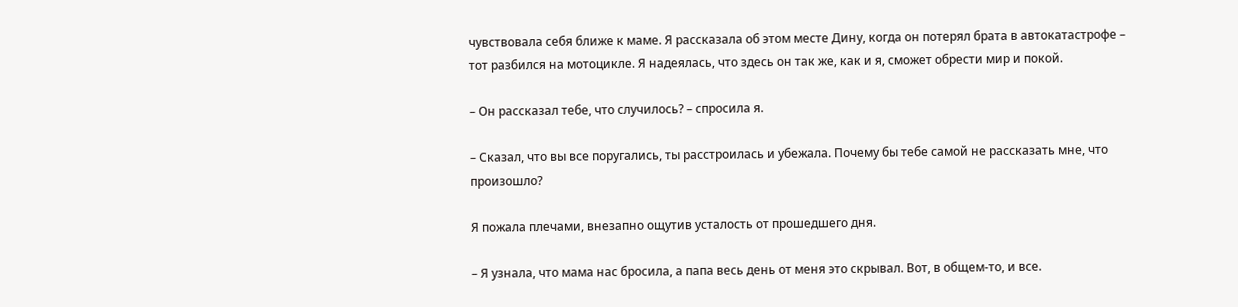чувствовала себя ближе к маме. Я рассказала об этом месте Дину, когда он потерял брата в автокатастрофе – тот разбился на мотоцикле. Я надеялась, что здесь он так же, как и я, сможет обрести мир и покой.

– Он рассказал тебе, что случилось? – спросила я.

– Сказал, что вы все поругались, ты расстроилась и убежала. Почему бы тебе самой не рассказать мне, что произошло?

Я пожала плечами, внезапно ощутив усталость от прошедшего дня.

– Я узнала, что мама нас бросила, а папа весь день от меня это скрывал. Вот, в общем-то, и все.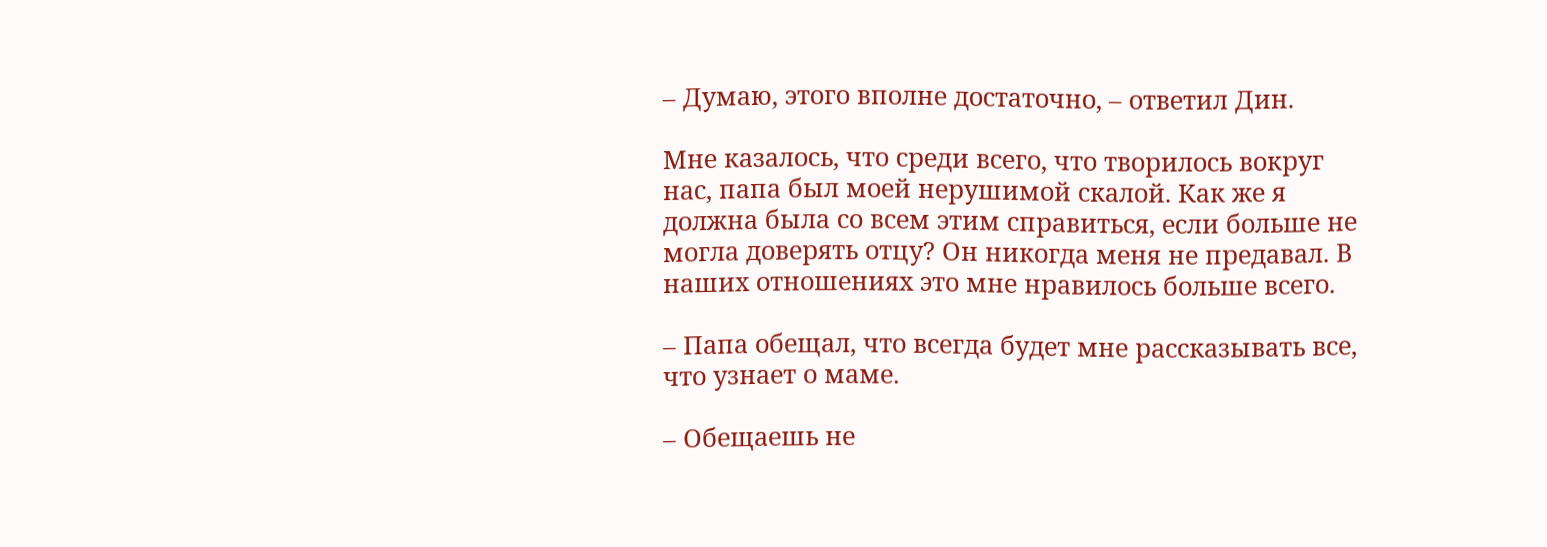– Думаю, этого вполне достаточно, – ответил Дин.

Мне казалось, что среди всего, что творилось вокруг нас, папа был моей нерушимой скалой. Как же я должна была со всем этим справиться, если больше не могла доверять отцу? Он никогда меня не предавал. В наших отношениях это мне нравилось больше всего.

– Папа обещал, что всегда будет мне рассказывать все, что узнает о маме.

– Обещаешь не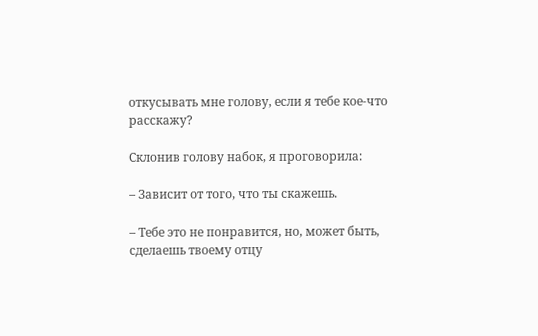откусывать мне голову, если я тебе кое-что расскажу?

Склонив голову набок, я проговорила:

– Зависит от того, что ты скажешь.

– Тебе это не понравится, но, может быть, сделаешь твоему отцу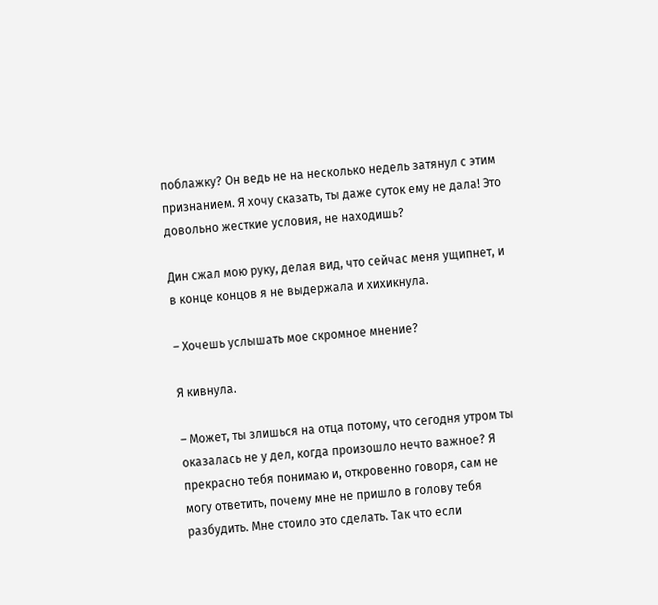поблажку? Он ведь не на несколько недель затянул с этим признанием. Я хочу сказать, ты даже суток ему не дала! Это довольно жесткие условия, не находишь?

Дин сжал мою руку, делая вид, что сейчас меня ущипнет, и в конце концов я не выдержала и хихикнула.

– Хочешь услышать мое скромное мнение?

Я кивнула.

– Может, ты злишься на отца потому, что сегодня утром ты оказалась не у дел, когда произошло нечто важное? Я прекрасно тебя понимаю и, откровенно говоря, сам не могу ответить, почему мне не пришло в голову тебя разбудить. Мне стоило это сделать. Так что если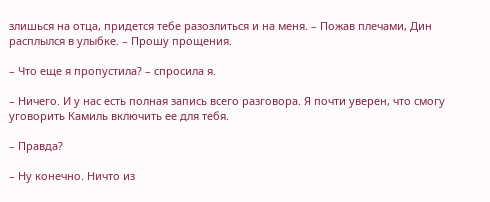злишься на отца, придется тебе разозлиться и на меня. – Пожав плечами, Дин расплылся в улыбке. – Прошу прощения.

– Что еще я пропустила? – спросила я.

– Ничего. И у нас есть полная запись всего разговора. Я почти уверен, что смогу уговорить Камиль включить ее для тебя.

– Правда?

– Ну конечно. Ничто из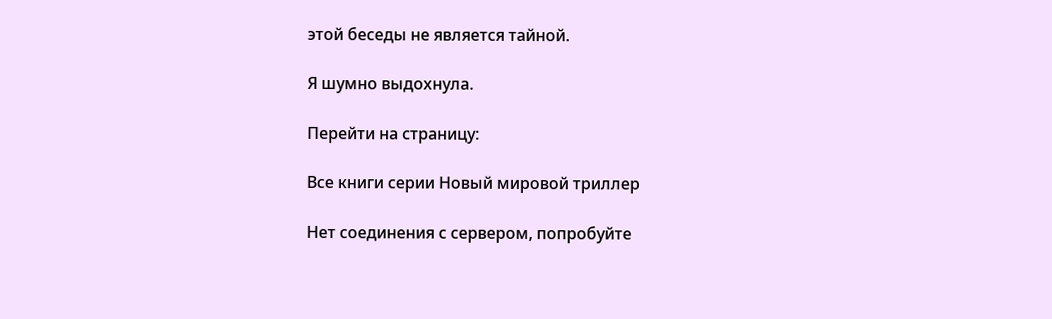этой беседы не является тайной.

Я шумно выдохнула.

Перейти на страницу:

Все книги серии Новый мировой триллер

Нет соединения с сервером, попробуйте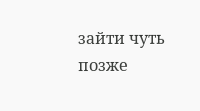зайти чуть позже